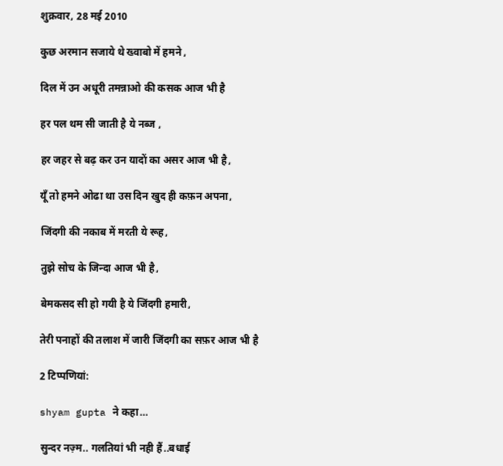शुक्रवार, 28 मई 2010

कुछ अरमान सजाये थे ख्वाबो में हमने ,

दिल में उन अधूरी तमन्नाओ की कसक आज भी है

हर पल थम सी जाती है ये नब्ज ,

हर जहर से बढ़ कर उन यादों का असर आज भी है,

यूँ तो हमने ओढा था उस दिन खुद ही कफ़न अपना,

जिंदगी की नकाब में मरती ये रूह,

तुझे सोच के जिन्दा आज भी है,

बेमकसद सी हो गयी है ये जिंदगी हमारी,

तेरी पनाहों की तलाश में जारी जिंदगी का सफ़र आज भी है

2 टिप्‍पणियां:

shyam gupta ने कहा…

सुन्दर नज़्म.. गलतियां भी नही हैं..बधाई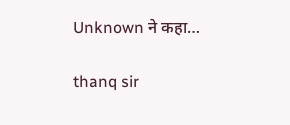Unknown ने कहा…

thanq sir